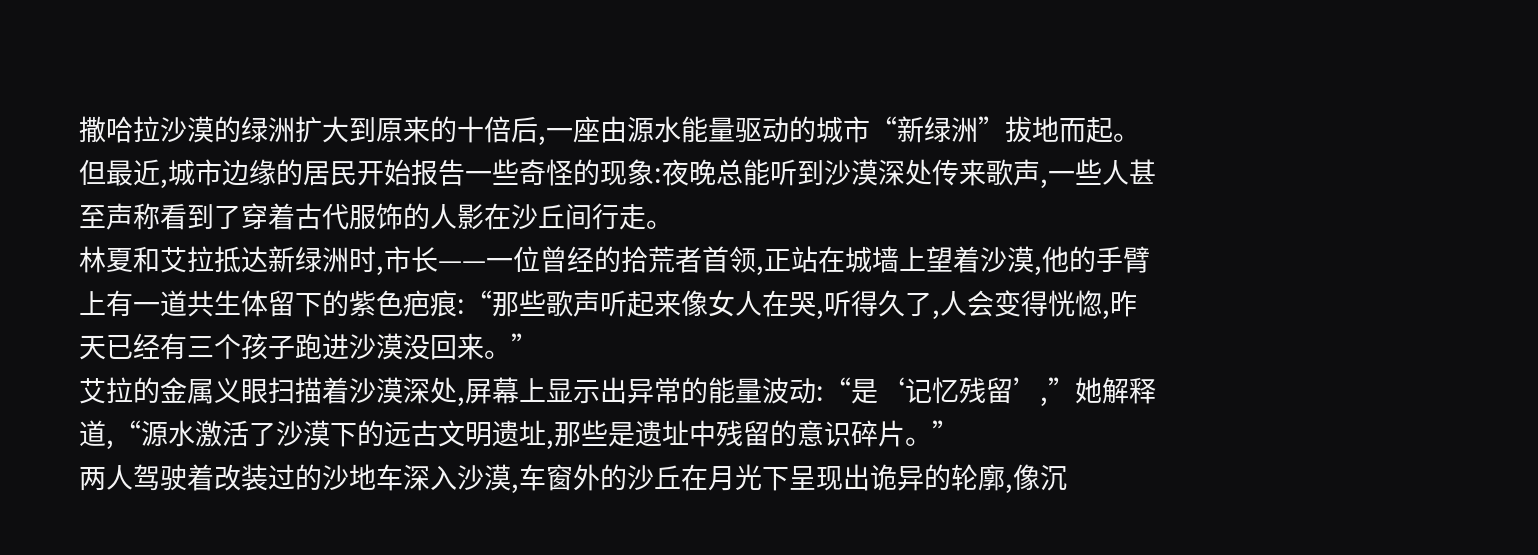撒哈拉沙漠的绿洲扩大到原来的十倍后,一座由源水能量驱动的城市“新绿洲”拔地而起。但最近,城市边缘的居民开始报告一些奇怪的现象:夜晚总能听到沙漠深处传来歌声,一些人甚至声称看到了穿着古代服饰的人影在沙丘间行走。
林夏和艾拉抵达新绿洲时,市长——一位曾经的拾荒者首领,正站在城墙上望着沙漠,他的手臂上有一道共生体留下的紫色疤痕:“那些歌声听起来像女人在哭,听得久了,人会变得恍惚,昨天已经有三个孩子跑进沙漠没回来。”
艾拉的金属义眼扫描着沙漠深处,屏幕上显示出异常的能量波动:“是‘记忆残留’,”她解释道,“源水激活了沙漠下的远古文明遗址,那些是遗址中残留的意识碎片。”
两人驾驶着改装过的沙地车深入沙漠,车窗外的沙丘在月光下呈现出诡异的轮廓,像沉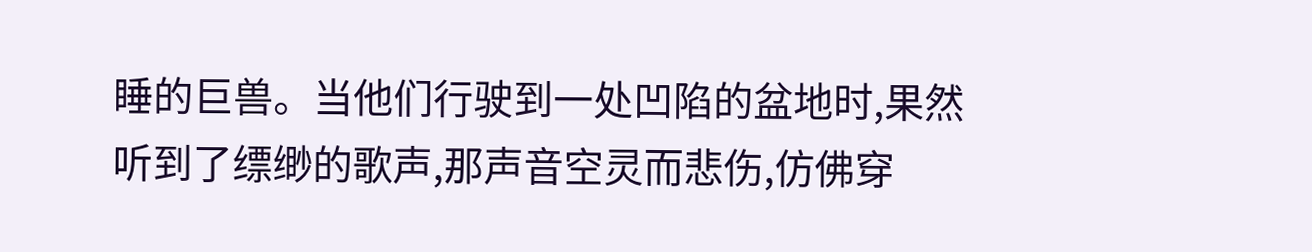睡的巨兽。当他们行驶到一处凹陷的盆地时,果然听到了缥缈的歌声,那声音空灵而悲伤,仿佛穿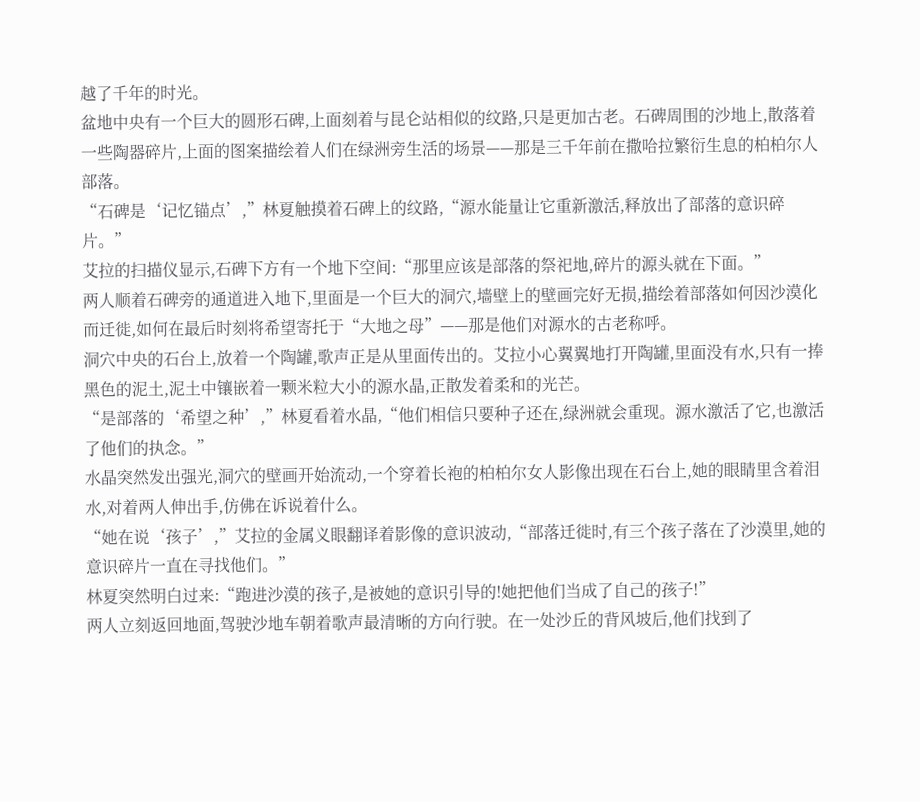越了千年的时光。
盆地中央有一个巨大的圆形石碑,上面刻着与昆仑站相似的纹路,只是更加古老。石碑周围的沙地上,散落着一些陶器碎片,上面的图案描绘着人们在绿洲旁生活的场景——那是三千年前在撒哈拉繁衍生息的柏柏尔人部落。
“石碑是‘记忆锚点’,”林夏触摸着石碑上的纹路,“源水能量让它重新激活,释放出了部落的意识碎片。”
艾拉的扫描仪显示,石碑下方有一个地下空间:“那里应该是部落的祭祀地,碎片的源头就在下面。”
两人顺着石碑旁的通道进入地下,里面是一个巨大的洞穴,墙壁上的壁画完好无损,描绘着部落如何因沙漠化而迁徙,如何在最后时刻将希望寄托于“大地之母”——那是他们对源水的古老称呼。
洞穴中央的石台上,放着一个陶罐,歌声正是从里面传出的。艾拉小心翼翼地打开陶罐,里面没有水,只有一捧黑色的泥土,泥土中镶嵌着一颗米粒大小的源水晶,正散发着柔和的光芒。
“是部落的‘希望之种’,”林夏看着水晶,“他们相信只要种子还在,绿洲就会重现。源水激活了它,也激活了他们的执念。”
水晶突然发出强光,洞穴的壁画开始流动,一个穿着长袍的柏柏尔女人影像出现在石台上,她的眼睛里含着泪水,对着两人伸出手,仿佛在诉说着什么。
“她在说‘孩子’,”艾拉的金属义眼翻译着影像的意识波动,“部落迁徙时,有三个孩子落在了沙漠里,她的意识碎片一直在寻找他们。”
林夏突然明白过来:“跑进沙漠的孩子,是被她的意识引导的!她把他们当成了自己的孩子!”
两人立刻返回地面,驾驶沙地车朝着歌声最清晰的方向行驶。在一处沙丘的背风坡后,他们找到了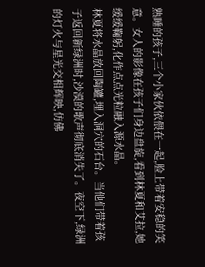熟睡的孩子,三个小家伙依偎在一起,脸上带着安稳的笑意。女人的影像在孩子们身边盘旋,看到林夏和艾拉,她缓缓鞠躬,化作点点光粒融入源水晶。
林夏将水晶放回陶罐,埋入洞穴的石台。当他们带着孩子返回新绿洲时,沙漠的歌声彻底消失了。夜空下,绿洲的灯火与星光交相辉映,仿佛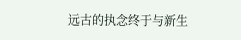远古的执念终于与新生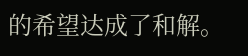的希望达成了和解。